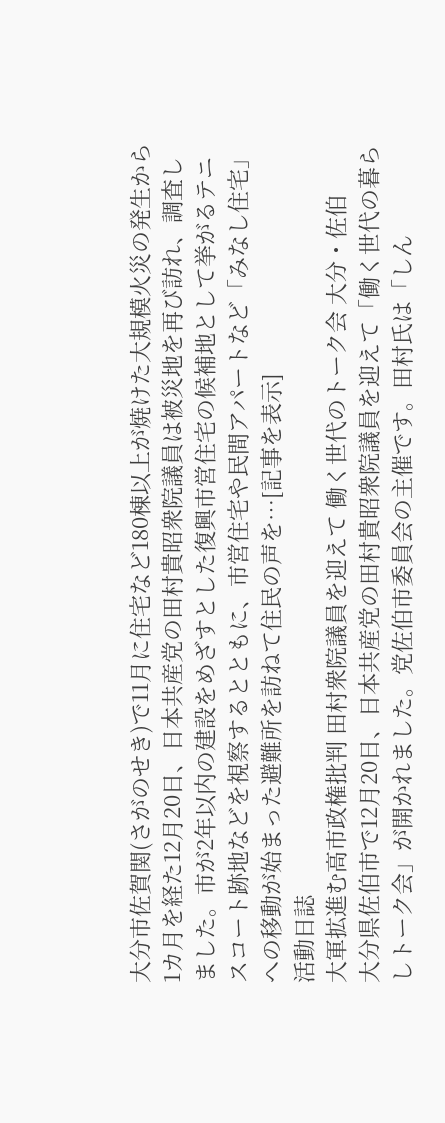大分市佐賀関(さがのせき)で11月に住宅など180棟以上が焼けた大規模火災の発生から1カ月を経た12月20日、日本共産党の田村貴昭衆院議員は被災地を再び訪れ、調査しました。市が2年以内の建設をめざすとした復興市営住宅の候補地として挙がるテニスコート跡地などを視察するとともに、市営住宅や民間アパートなど「みなし住宅」への移動が始まった避難所を訪ねて住民の声を…[記事を表示]
活動日誌
大軍拡進む高市政権批判 田村衆院議員を迎えて 働く世代のトーク会 大分・佐伯
大分県佐伯市で12月20日、日本共産党の田村貴昭衆院議員を迎えて「働く世代の暮らしトーク会」が開かれました。党佐伯市委員会の主催です。田村氏は「しん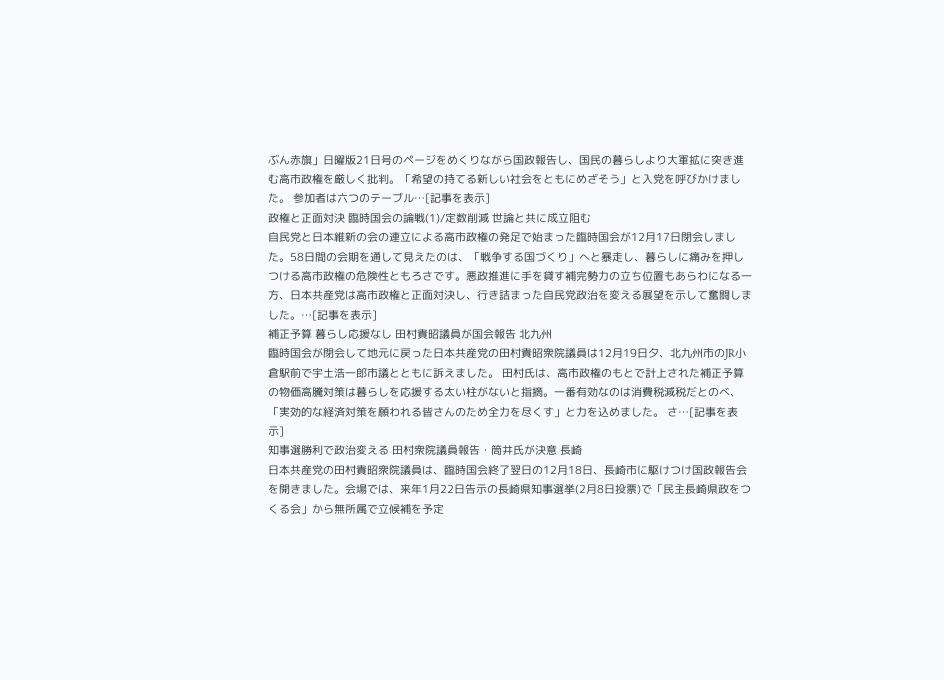ぶん赤旗」日曜版21日号のページをめくりながら国政報告し、国民の暮らしより大軍拡に突き進む高市政権を厳しく批判。「希望の持てる新しい社会をともにめざそう」と入党を呼びかけました。 参加者は六つのテーブル…[記事を表示]
政権と正面対決 臨時国会の論戦(1)/定数削減 世論と共に成立阻む
自民党と日本維新の会の連立による高市政権の発足で始まった臨時国会が12月17日閉会しました。58日間の会期を通して見えたのは、「戦争する国づくり」へと暴走し、暮らしに痛みを押しつける高市政権の危険性ともろさです。悪政推進に手を貸す補完勢力の立ち位置もあらわになる一方、日本共産党は高市政権と正面対決し、行き詰まった自民党政治を変える展望を示して奮闘しました。…[記事を表示]
補正予算 暮らし応援なし 田村貴昭議員が国会報告 北九州
臨時国会が閉会して地元に戻った日本共産党の田村貴昭衆院議員は12月19日夕、北九州市のJR小倉駅前で宇土浩一郎市議とともに訴えました。 田村氏は、高市政権のもとで計上された補正予算の物価高騰対策は暮らしを応援する太い柱がないと指摘。一番有効なのは消費税減税だとのべ、「実効的な経済対策を願われる皆さんのため全力を尽くす」と力を込めました。 さ…[記事を表示]
知事選勝利で政治変える 田村衆院議員報告・筒井氏が決意 長崎
日本共産党の田村貴昭衆院議員は、臨時国会終了翌日の12月18日、長崎市に駆けつけ国政報告会を開きました。会場では、来年1月22日告示の長崎県知事選挙(2月8日投票)で「民主長崎県政をつくる会」から無所属で立候補を予定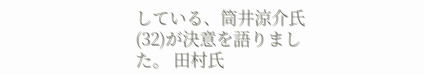している、筒井涼介氏(32)が決意を語りました。 田村氏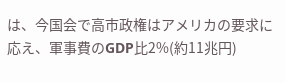は、今国会で高市政権はアメリカの要求に応え、軍事費のGDP比2%(約11兆円)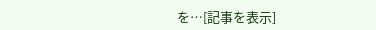を…[記事を表示]